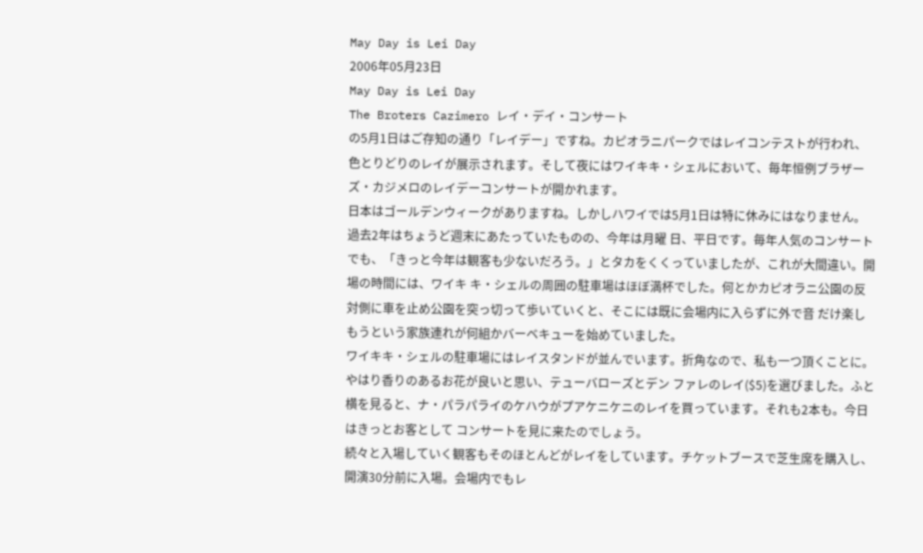May Day is Lei Day
2006年05月23日
May Day is Lei Day
The Broters Cazimero レイ・デイ・コンサート
の5月1日はご存知の通り「レイデー」ですね。カピオラニパークではレイコンテストが行われ、色とりどりのレイが展示されます。そして夜にはワイキキ・シェルにおいて、毎年恒例ブラザーズ・カジメロのレイデーコンサートが開かれます。
日本はゴールデンウィークがありますね。しかしハワイでは5月1日は特に休みにはなりません。過去2年はちょうど週末にあたっていたものの、今年は月曜 日、平日です。毎年人気のコンサートでも、「きっと今年は観客も少ないだろう。」とタカをくくっていましたが、これが大間違い。開場の時間には、ワイキ キ・シェルの周囲の駐車場はほぼ満杯でした。何とかカピオラニ公園の反対側に車を止め公園を突っ切って歩いていくと、そこには既に会場内に入らずに外で音 だけ楽しもうという家族連れが何組かバーベキューを始めていました。
ワイキキ・シェルの駐車場にはレイスタンドが並んでいます。折角なので、私も一つ頂くことに。やはり香りのあるお花が良いと思い、テューバローズとデン ファレのレイ($5)を選びました。ふと横を見ると、ナ・パラパライのケハウがプアケニケニのレイを買っています。それも2本も。今日はきっとお客として コンサートを見に来たのでしょう。
続々と入場していく観客もそのほとんどがレイをしています。チケットブースで芝生席を購入し、開演30分前に入場。会場内でもレ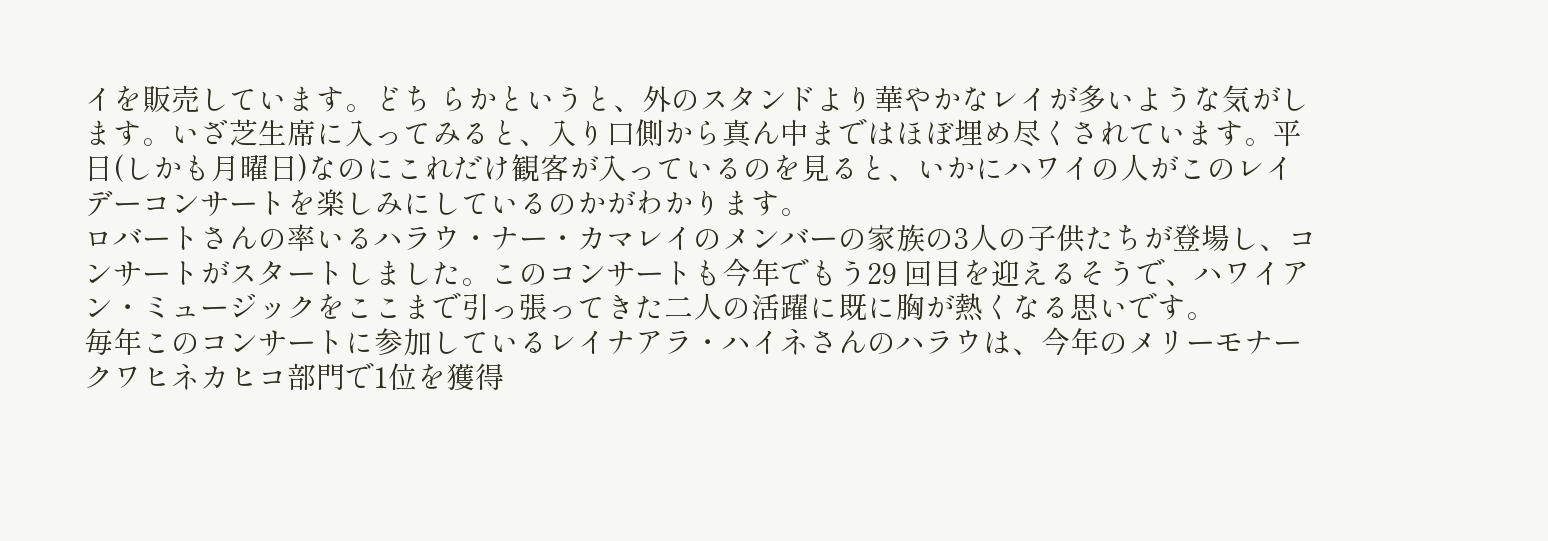イを販売しています。どち らかというと、外のスタンドより華やかなレイが多いような気がします。いざ芝生席に入ってみると、入り口側から真ん中まではほぼ埋め尽くされています。平 日(しかも月曜日)なのにこれだけ観客が入っているのを見ると、いかにハワイの人がこのレイデーコンサートを楽しみにしているのかがわかります。
ロバートさんの率いるハラウ・ナー・カマレイのメンバーの家族の3人の子供たちが登場し、コンサートがスタートしました。このコンサートも今年でもう29 回目を迎えるそうで、ハワイアン・ミュージックをここまで引っ張ってきた二人の活躍に既に胸が熱くなる思いです。
毎年このコンサートに参加しているレイナアラ・ハイネさんのハラウは、今年のメリーモナークワヒネカヒコ部門で1位を獲得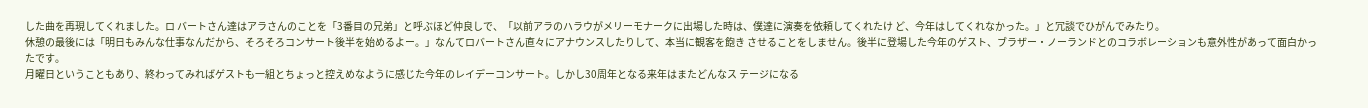した曲を再現してくれました。ロ バートさん達はアラさんのことを「3番目の兄弟」と呼ぶほど仲良しで、「以前アラのハラウがメリーモナークに出場した時は、僕達に演奏を依頼してくれたけ ど、今年はしてくれなかった。」と冗談でひがんでみたり。
休憩の最後には「明日もみんな仕事なんだから、そろそろコンサート後半を始めるよー。」なんてロバートさん直々にアナウンスしたりして、本当に観客を飽き させることをしません。後半に登場した今年のゲスト、ブラザー・ノーランドとのコラボレーションも意外性があって面白かったです。
月曜日ということもあり、終わってみればゲストも一組とちょっと控えめなように感じた今年のレイデーコンサート。しかし30周年となる来年はまたどんなス テージになる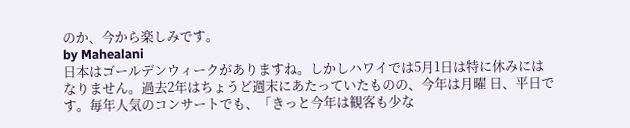のか、今から楽しみです。
by Mahealani
日本はゴールデンウィークがありますね。しかしハワイでは5月1日は特に休みにはなりません。過去2年はちょうど週末にあたっていたものの、今年は月曜 日、平日です。毎年人気のコンサートでも、「きっと今年は観客も少な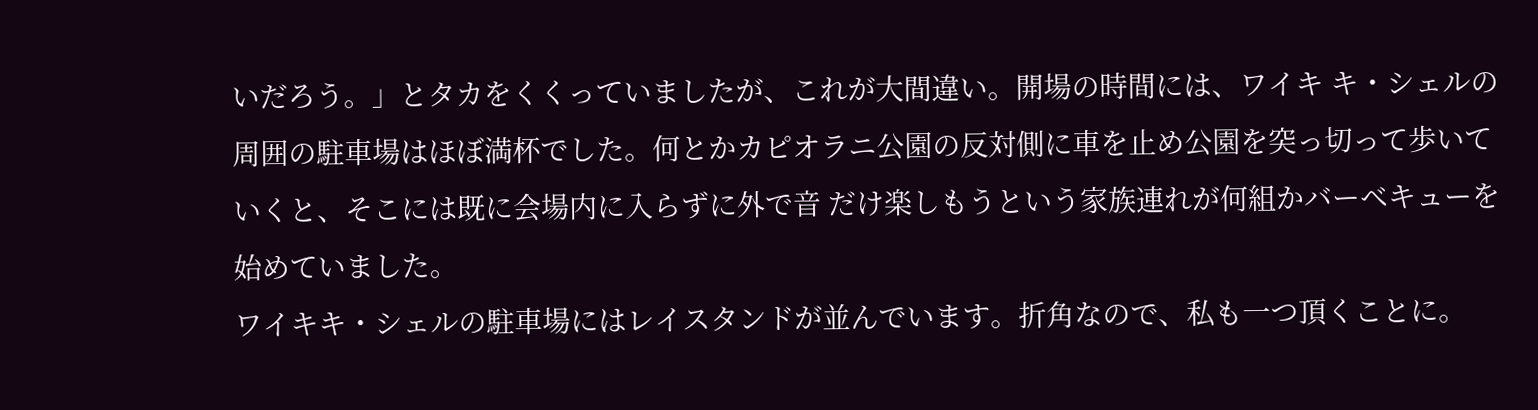いだろう。」とタカをくくっていましたが、これが大間違い。開場の時間には、ワイキ キ・シェルの周囲の駐車場はほぼ満杯でした。何とかカピオラニ公園の反対側に車を止め公園を突っ切って歩いていくと、そこには既に会場内に入らずに外で音 だけ楽しもうという家族連れが何組かバーベキューを始めていました。
ワイキキ・シェルの駐車場にはレイスタンドが並んでいます。折角なので、私も一つ頂くことに。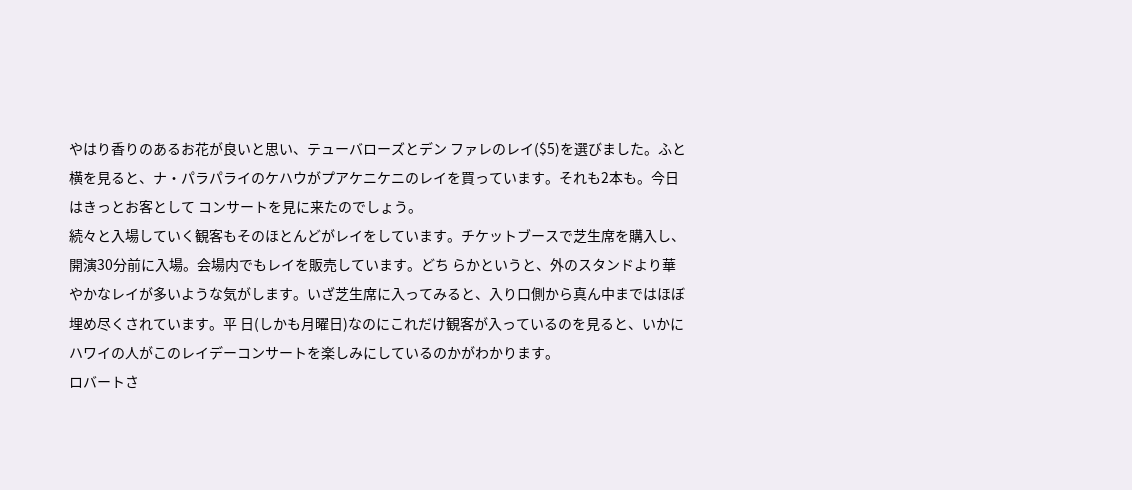やはり香りのあるお花が良いと思い、テューバローズとデン ファレのレイ($5)を選びました。ふと横を見ると、ナ・パラパライのケハウがプアケニケニのレイを買っています。それも2本も。今日はきっとお客として コンサートを見に来たのでしょう。
続々と入場していく観客もそのほとんどがレイをしています。チケットブースで芝生席を購入し、開演30分前に入場。会場内でもレイを販売しています。どち らかというと、外のスタンドより華やかなレイが多いような気がします。いざ芝生席に入ってみると、入り口側から真ん中まではほぼ埋め尽くされています。平 日(しかも月曜日)なのにこれだけ観客が入っているのを見ると、いかにハワイの人がこのレイデーコンサートを楽しみにしているのかがわかります。
ロバートさ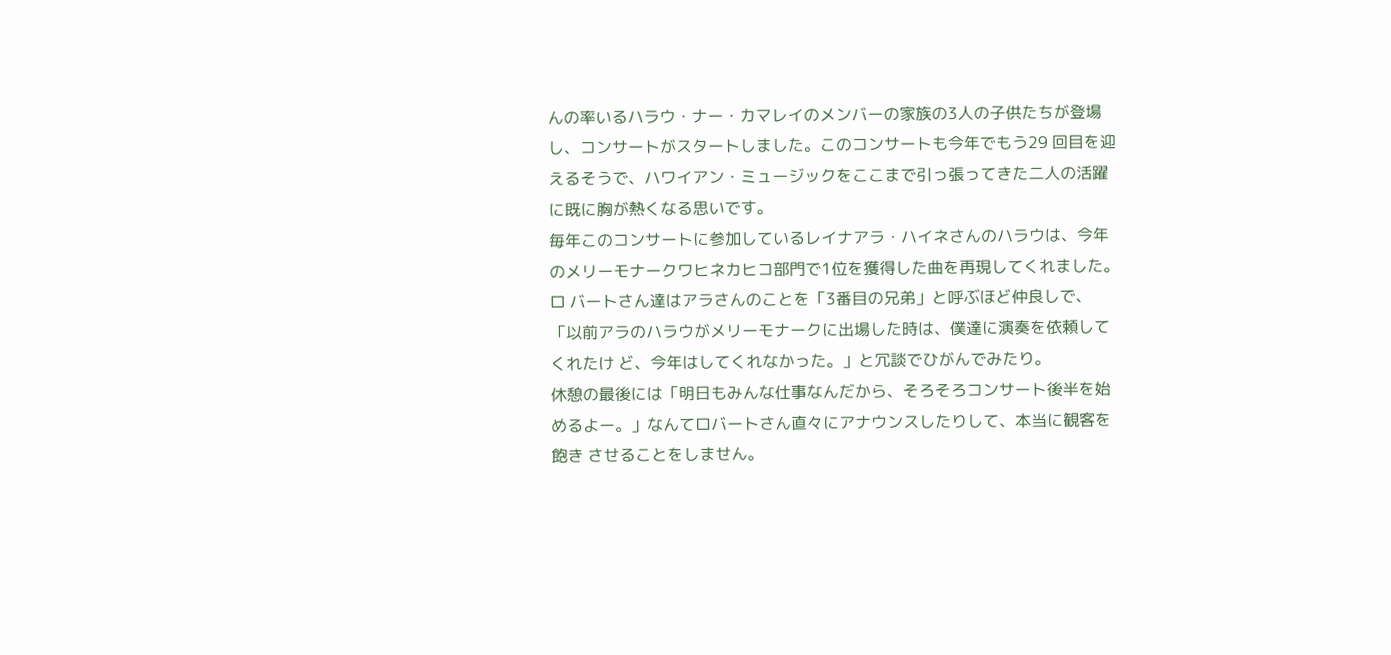んの率いるハラウ・ナー・カマレイのメンバーの家族の3人の子供たちが登場し、コンサートがスタートしました。このコンサートも今年でもう29 回目を迎えるそうで、ハワイアン・ミュージックをここまで引っ張ってきた二人の活躍に既に胸が熱くなる思いです。
毎年このコンサートに参加しているレイナアラ・ハイネさんのハラウは、今年のメリーモナークワヒネカヒコ部門で1位を獲得した曲を再現してくれました。ロ バートさん達はアラさんのことを「3番目の兄弟」と呼ぶほど仲良しで、「以前アラのハラウがメリーモナークに出場した時は、僕達に演奏を依頼してくれたけ ど、今年はしてくれなかった。」と冗談でひがんでみたり。
休憩の最後には「明日もみんな仕事なんだから、そろそろコンサート後半を始めるよー。」なんてロバートさん直々にアナウンスしたりして、本当に観客を飽き させることをしません。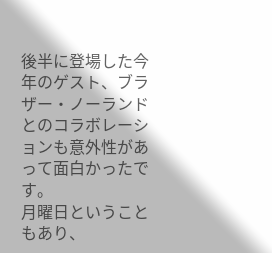後半に登場した今年のゲスト、ブラザー・ノーランドとのコラボレーションも意外性があって面白かったです。
月曜日ということもあり、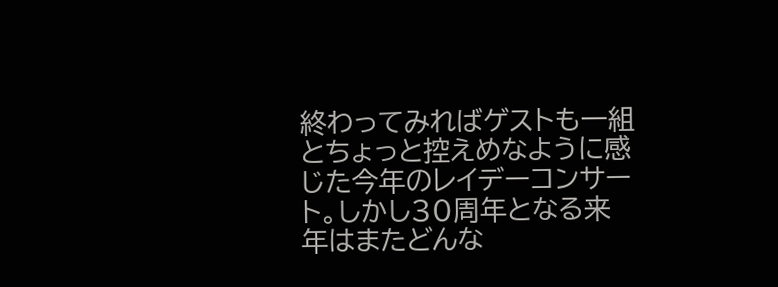終わってみればゲストも一組とちょっと控えめなように感じた今年のレイデーコンサート。しかし30周年となる来年はまたどんな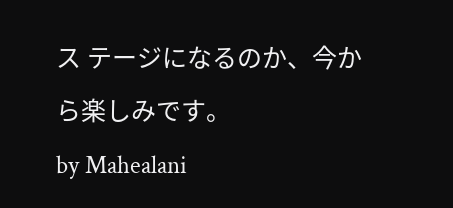ス テージになるのか、今から楽しみです。
by Mahealani